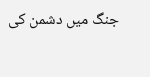جنگ میں دشمن کی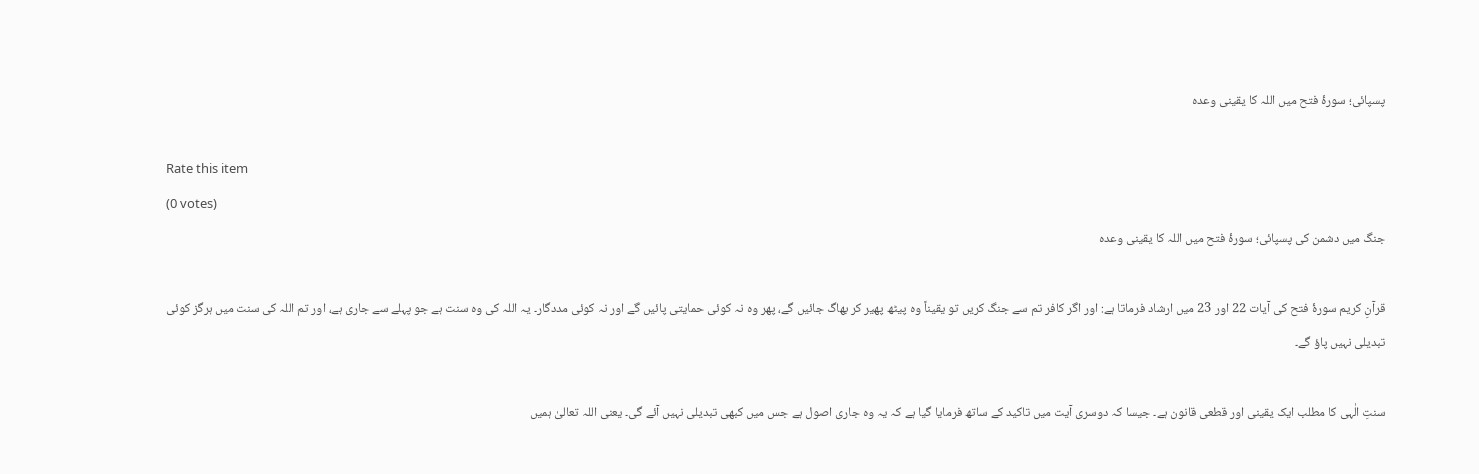پسپائی؛ سورۂ فتح میں اللہ کا یقینی وعدہ

Rate this item
(0 votes)
جنگ میں دشمن کی پسپائی؛ سورۂ فتح میں اللہ کا یقینی وعدہ

قرآنِ کریم سورۂ فتح کی آیات 22 اور 23 میں ارشاد فرماتا ہے: اور اگر کافر تم سے جنگ کریں تو یقیناً وہ پیٹھ پھیر کر بھاگ جائیں گے، پھر وہ نہ کوئی حمایتی پائیں گے اور نہ کوئی مددگار۔ یہ اللہ کی وہ سنت ہے جو پہلے سے جاری ہے، اور تم اللہ کی سنت میں ہرگز کوئی تبدیلی نہیں پاؤ گے۔

سنتِ الٰہی کا مطلب ایک یقینی اور قطعی قانون ہے۔ جیسا کہ دوسری آیت میں تاکید کے ساتھ فرمایا گیا ہے کہ یہ وہ جاری اصول ہے جس میں کبھی تبدیلی نہیں آئے گی۔ یعنی اللہ تعالیٰ ہمیں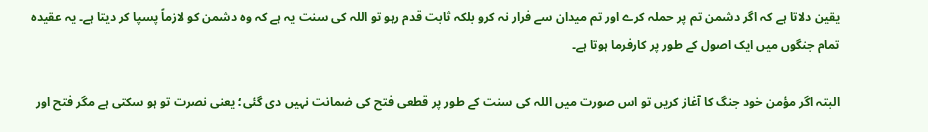یقین دلاتا ہے کہ اگر دشمن تم پر حملہ کرے اور تم میدان سے فرار نہ کرو بلکہ ثابت قدم رہو تو اللہ کی سنت یہ ہے کہ وہ دشمن کو لازماً پسپا کر دیتا ہے۔ یہ عقیدہ تمام جنگوں میں ایک اصول کے طور پر کارفرما ہوتا ہے۔

البتہ اگر مؤمن خود جنگ کا آغاز کریں تو اس صورت میں اللہ کی سنت کے طور پر قطعی فتح کی ضمانت نہیں دی گئی؛ یعنی نصرت تو ہو سکتی ہے مگر فتح اور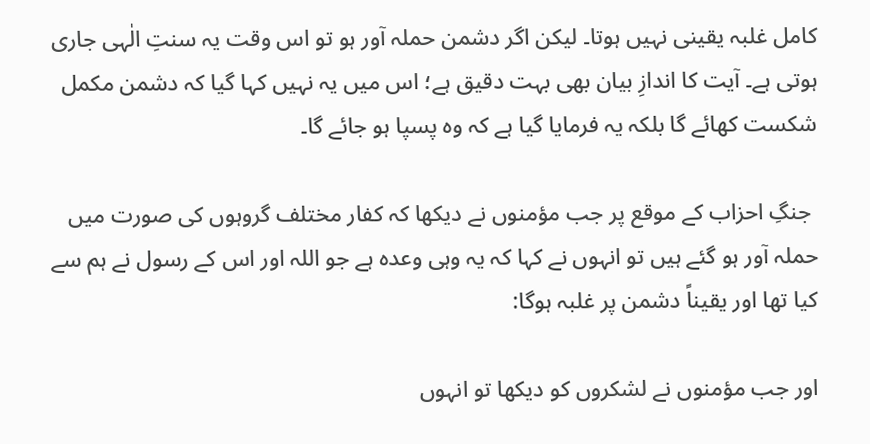کامل غلبہ یقینی نہیں ہوتا۔ لیکن اگر دشمن حملہ آور ہو تو اس وقت یہ سنتِ الٰہی جاری ہوتی ہے۔ آیت کا اندازِ بیان بھی بہت دقیق ہے؛ اس میں یہ نہیں کہا گیا کہ دشمن مکمل شکست کھائے گا بلکہ یہ فرمایا گیا ہے کہ وہ پسپا ہو جائے گا۔

 جنگِ احزاب کے موقع پر جب مؤمنوں نے دیکھا کہ کفار مختلف گروہوں کی صورت میں حملہ آور ہو گئے ہیں تو انہوں نے کہا کہ یہ وہی وعدہ ہے جو اللہ اور اس کے رسول نے ہم سے کیا تھا اور یقیناً دشمن پر غلبہ ہوگا:

اور جب مؤمنوں نے لشکروں کو دیکھا تو انہوں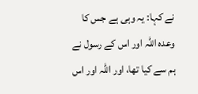نے کہا: یہ وہی ہے جس کا وعدہ اللہ اور اس کے رسول نے ہم سے کیا تھا، اور اللہ اور اس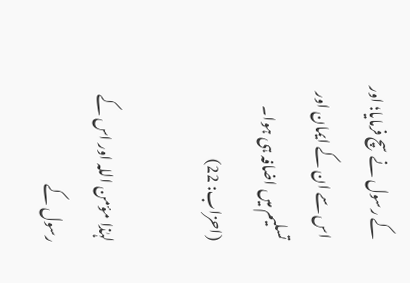کے رسول نے سچ فرمایا؛ اور اس سے ان کے ایمان اور تسلیم میں اضافہ ہی ہوا۔ (احزاب: 22)

لہٰذا مؤمن اللہ اور اس کے رسول کے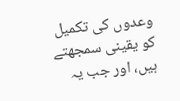وعدوں کی تکمیل کو یقینی سمجھتے ہیں، اور جب یہ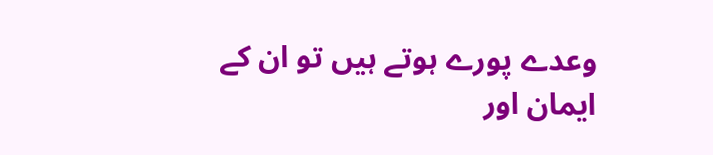وعدے پورے ہوتے ہیں تو ان کے ایمان اور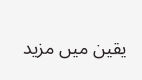یقین میں مزید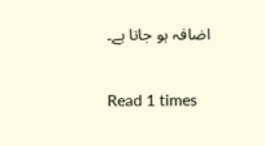اضافہ ہو جاتا ہے۔

Read 1 times